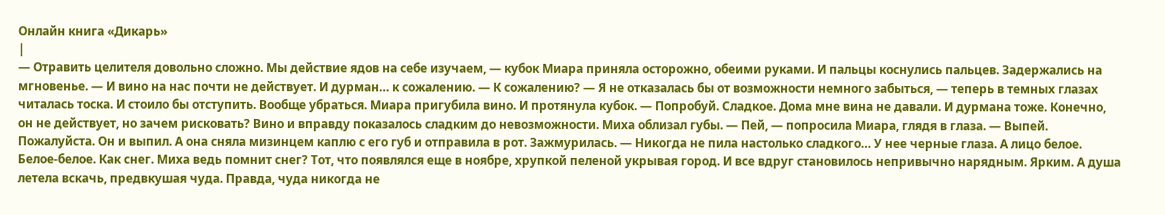Онлайн книга «Дикарь»
|
— Отравить целителя довольно сложно. Мы действие ядов на себе изучаем, — кубок Миара приняла осторожно, обеими руками. И пальцы коснулись пальцев. Задержались на мгновенье. — И вино на нас почти не действует. И дурман… к сожалению. — К сожалению? — Я не отказалась бы от возможности немного забыться, — теперь в темных глазах читалась тоска. И стоило бы отступить. Вообще убраться. Миара пригубила вино. И протянула кубок. — Попробуй. Сладкое. Дома мне вина не давали. И дурмана тоже. Конечно, он не действует, но зачем рисковать? Вино и вправду показалось сладким до невозможности. Миха облизал губы. — Пей, — попросила Миара, глядя в глаза. — Выпей. Пожалуйста. Он и выпил. А она сняла мизинцем каплю с его губ и отправила в рот. Зажмурилась. — Никогда не пила настолько сладкого… У нее черные глаза. А лицо белое. Белое-белое. Как снег. Миха ведь помнит снег? Тот, что появлялся еще в ноябре, хрупкой пеленой укрывая город. И все вдруг становилось непривычно нарядным. Ярким. А душа летела вскачь, предвкушая чуда. Правда, чуда никогда не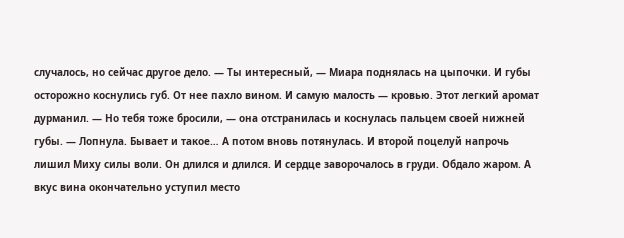случалось, но сейчас другое дело. — Ты интересный, — Миара поднялась на цыпочки. И губы осторожно коснулись губ. От нее пахло вином. И самую малость — кровью. Этот легкий аромат дурманил. — Но тебя тоже бросили, — она отстранилась и коснулась пальцем своей нижней губы. — Лопнула. Бывает и такое… А потом вновь потянулась. И второй поцелуй напрочь лишил Миху силы воли. Он длился и длился. И сердце заворочалось в груди. Обдало жаром. А вкус вина окончательно уступил место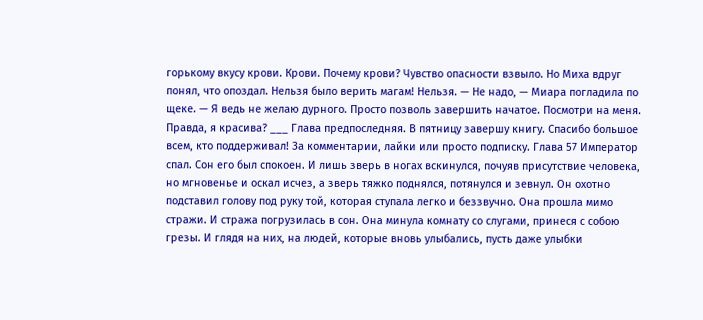горькому вкусу крови. Крови. Почему крови? Чувство опасности взвыло. Но Миха вдруг понял, что опоздал. Нельзя было верить магам! Нельзя. — Не надо, — Миара погладила по щеке. — Я ведь не желаю дурного. Просто позволь завершить начатое. Посмотри на меня. Правда, я красива? ___ Глава предпоследняя. В пятницу завершу книгу. Спасибо большое всем, кто поддерживал! За комментарии, лайки или просто подписку. Глава 57 Император спал. Сон его был спокоен. И лишь зверь в ногах вскинулся, почуяв присутствие человека, но мгновенье и оскал исчез, а зверь тяжко поднялся, потянулся и зевнул. Он охотно подставил голову под руку той, которая ступала легко и беззвучно. Она прошла мимо стражи. И стража погрузилась в сон. Она минула комнату со слугами, принеся с собою грезы. И глядя на них, на людей, которые вновь улыбались, пусть даже улыбки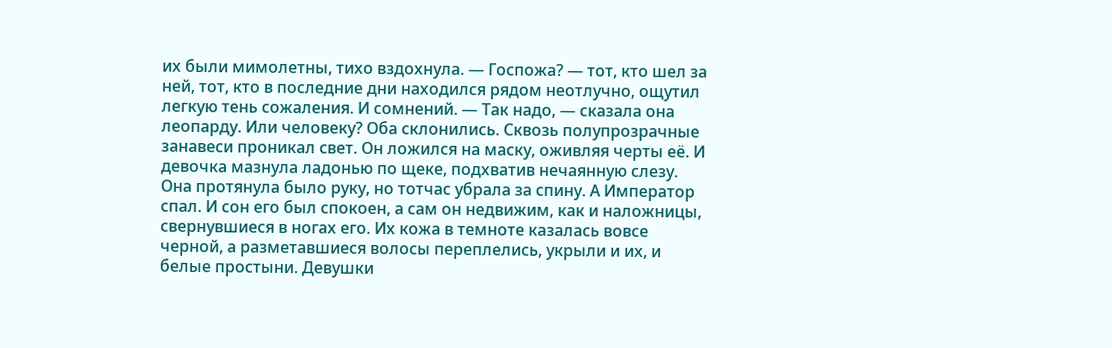их были мимолетны, тихо вздохнула. — Госпожа? — тот, кто шел за ней, тот, кто в последние дни находился рядом неотлучно, ощутил легкую тень сожаления. И сомнений. — Так надо, — сказала она леопарду. Или человеку? Оба склонились. Сквозь полупрозрачные занавеси проникал свет. Он ложился на маску, оживляя черты её. И девочка мазнула ладонью по щеке, подхватив нечаянную слезу. Она протянула было руку, но тотчас убрала за спину. А Император спал. И сон его был спокоен, а сам он недвижим, как и наложницы, свернувшиеся в ногах его. Их кожа в темноте казалась вовсе черной, а разметавшиеся волосы переплелись, укрыли и их, и белые простыни. Девушки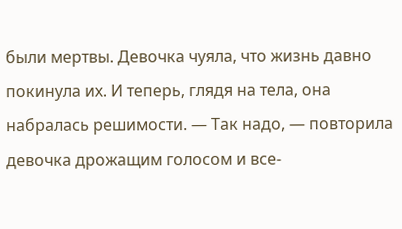были мертвы. Девочка чуяла, что жизнь давно покинула их. И теперь, глядя на тела, она набралась решимости. — Так надо, — повторила девочка дрожащим голосом и все-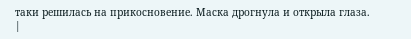таки решилась на прикосновение. Маска дрогнула и открыла глаза. |